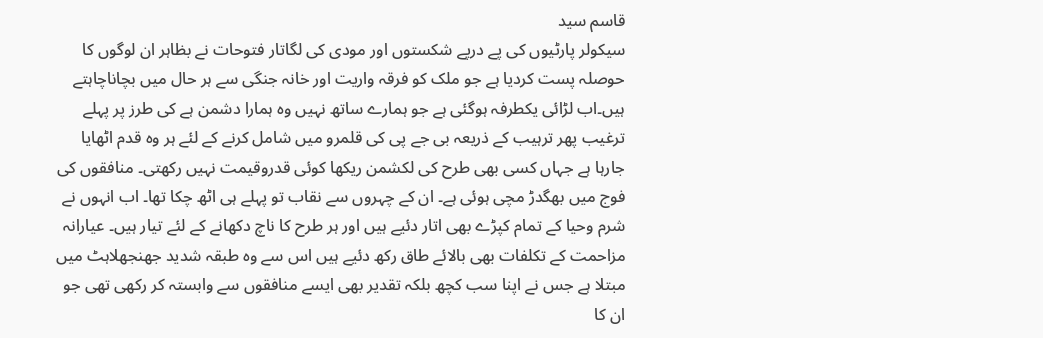قاسم سید
سیکولر پارٹیوں کی پے درپے شکستوں اور مودی کی لگاتار فتوحات نے بظاہر ان لوگوں کا حوصلہ پست کردیا ہے جو ملک کو فرقہ واریت اور خانہ جنگی سے ہر حال میں بچاناچاہتے ہیں۔اب لڑائی یکطرفہ ہوگئی ہے جو ہمارے ساتھ نہیں وہ ہمارا دشمن ہے کی طرز پر پہلے ترغیب پھر ترہیب کے ذریعہ بی جے پی کی قلمرو میں شامل کرنے کے لئے ہر وہ قدم اٹھایا جارہا ہے جہاں کسی بھی طرح کی لکشمن ریکھا کوئی قدروقیمت نہیں رکھتی۔ منافقوں کی فوج میں بھگدڑ مچی ہوئی ہے۔ ان کے چہروں سے نقاب تو پہلے ہی اٹھ چکا تھا۔ اب انہوں نے شرم وحیا کے تمام کپڑے بھی اتار دئیے ہیں اور ہر طرح کا ناچ دکھانے کے لئے تیار ہیں۔ عیارانہ مزاحمت کے تکلفات بھی بالائے طاق رکھ دئیے ہیں اس سے وہ طبقہ شدید جھنجھلاہٹ میں مبتلا ہے جس نے اپنا سب کچھ بلکہ تقدیر بھی ایسے منافقوں سے وابستہ کر رکھی تھی جو ان کا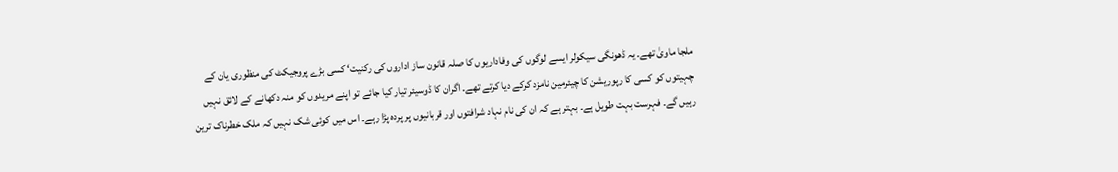ملجا ماویٰ تھے۔ یہ ڈھونگی سیکولر ایسے لوگوں کی وفاداریوں کا صلہ قانون ساز اداروں کی رکنیت‘ کسی بڑے پروجیکٹ کی منظوری یان کے چہیتوں کو کسی کا رپوریشن کا چیئرمین نامزد کرکے دیا کرتے تھے۔ اگران کا ڈوسیئر تیار کیا جائے تو اپنے مریدوں کو منہ دکھانے کے لائق نہیں رہیں گے۔ فہرست بہت طویل ہے۔ بہتر ہے کہ ان کی نام نہاد شرافتوں اور قربانیوں پر پردہ پڑا رہے۔ اس میں کوئی شک نہیں کہ ملک خطرناک ترین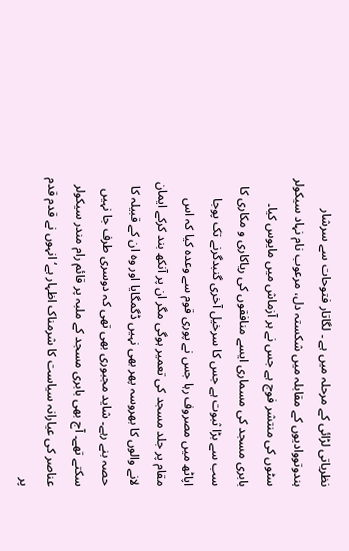نظریاتی لڑائی کے مرحلہ میں ہے ۔ لگاتار فتوحات سے سرشار ہندوتووادیوں کے مقابلہ میں شکستہ دل، مرعوب نام نہاد سیکولر سٹوں کی منتشر فوج ہے جس نے ہر آزماش میں مایوس کیا۔ بابری مسجد کی مسماری ایسے منافقوں کی ریاکاری و مکاری کا سب سے بڑا ثبوت ہے جس کا سرخیل آخری گنبدگرنے تک پوجا اپاٹھ میں مصروف رہا جس نے پوری قوم سے وعدہ کیا کہ اس مقام پر جلد مسجد کی تعمیر ہوگی مگر ان پر آنکھ بند کرکے ایمان لانے والوں کا بھروسہ پھر بھی نہیں ڈگمگایا اور وہ ان کے قبیلہ کا حصہ بنے رہے۔ شاید مجبوری بھی تھی کہ دوسری طرف جا نہیں سکتے تھے۔ آج بھی بابری مسجد کے ملبہ پر قائم رام مندر سیکولر عناصر کی عیارانہ سیاست کا شرمناک اظہار ہے‘ انہوں نے قدم قدم پر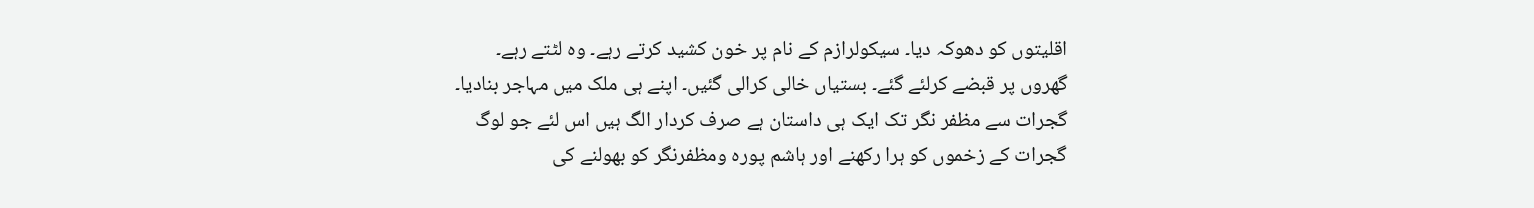اقلیتوں کو دھوکہ دیا۔ سیکولرازم کے نام پر خون کشید کرتے رہے۔ وہ لٹتے رہے۔ گھروں پر قبضے کرلئے گئے۔ بستیاں خالی کرالی گئیں۔ اپنے ہی ملک میں مہاجر بنادیا۔ گجرات سے مظفر نگر تک ایک ہی داستان ہے صرف کردار الگ ہیں اس لئے جو لوگ گجرات کے زخموں کو ہرا رکھنے اور ہاشم پورہ ومظفرنگر کو بھولنے کی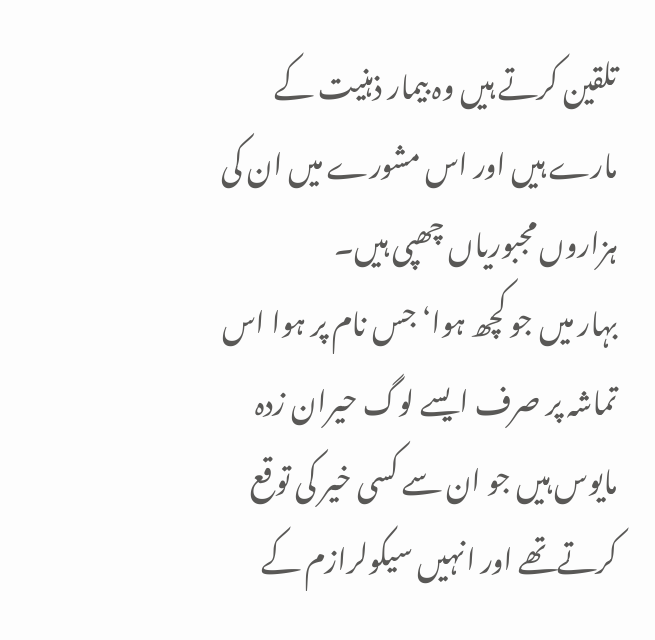تلقین کرتے ہیں وہ بیمار ذہنیت کے مارے ہیں اور اس مشورے میں ان کی ہزاروں مجبوریاں چھپی ہیں۔
بہار میں جو کچھ ہوا‘جس نام پر ہوا اس تماشہ پر صرف ایسے لوگ حیران زدہ مایوس ہیں جو ان سے کسی خیر کی توقع کرتےتھے اور انہیں سیکولرازم کے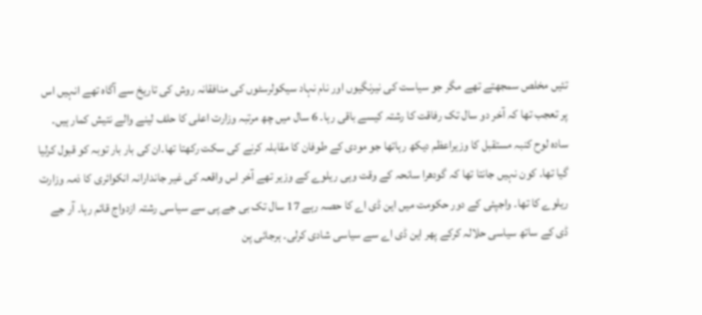تئیں مخلص سمجھتے تھے مگر جو سیاست کی نیرنگیوں اور نام نہاد سیکولرسٹوں کی منافقانہ روش کی تاریخ سے آگاہ تھے انہیں اس پر تعجب تھا کہ آخر دو سال تک رفاقت کا رشتہ کیسے باقی رہا۔ 6 سال میں چھ مرتبہ وزارت اعلی کا حلف لینے والے نتیش کمار ہیں۔ سادہ لوح کنبہ مستقبل کا وزیراعظم دیکھ رہاتھا جو مودی کے طوفان کا مقابلہ کرنے کی سکت رکھتا تھا۔ان کی بار بار توبہ کو قبول کرلیا گیا تھا۔ کون نہیں جانتا تھا کہ گودھرا سانحہ کے وقت وہی ریلوے کے وزیر تھے آخر اس واقعہ کی غیر جاندارانہ انکوائری کا ذمہ وزارت ریلوے کا تھا۔ واجپئی کے دور حکومت میں این ڈی اے کا حصہ رہے 17 سال تک بی جے پی سے سیاسی رشتہ ازدواج قائم رہا۔ آر جے ڈی کے ساتھ سیاسی حلالہ کرکے پھر این ڈی اے سے سیاسی شادی کرلی۔ ہرجائی پن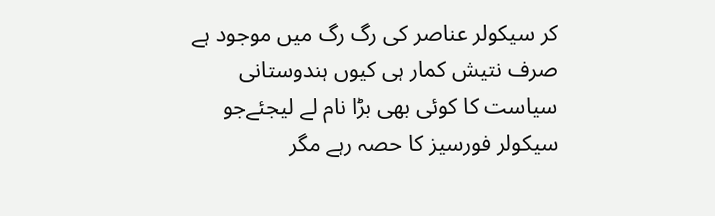کر سیکولر عناصر کی رگ رگ میں موجود ہے صرف نتیش کمار ہی کیوں ہندوستانی سیاست کا کوئی بھی بڑا نام لے لیجئےجو سیکولر فورسیز کا حصہ رہے مگر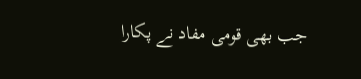جب بھی قومی مفاد نے پکارا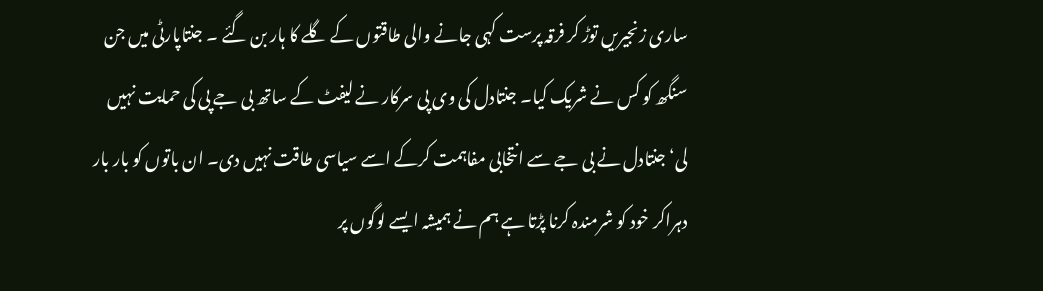ساری زنجیریں توڑ کر فرقہ پرست کہی جانے والی طاقتوں کے گلے کا ہار بن گئے ۔ جنتاپارٹی میں جن سنگھ کو کس نے شریک کیا۔ جنتادل کی وی پی سرکار نے لیفٹ کے ساتھ بی جے پی کی حمایت نہیں لی‘جنتادل نے بی جے سے انتخابی مفاہمت کرکے اسے سیاسی طاقت نہیں دی۔ ان باتوں کو بار بار دہراکر خود کو شرمندہ کرنا پڑتا ہے ہم نے ہمیشہ ایسے لوگوں پر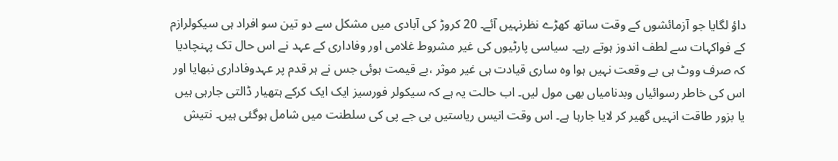داؤ لگایا جو آزمائشوں کے وقت ساتھ کھڑے نظرنہیں آئے۔ 20 کروڑ کی آبادی میں مشکل سے دو تین سو افراد ہی سیکولرازم کے فواکہات سے لطف اندوز ہوتے رہے۔ سیاسی پارٹیوں کی غیر مشروط غلامی اور وفاداری کے عہد نے اس حال تک پہنچادیا کہ صرف ووٹ ہی بے وقعت نہیں ہوا وہ ساری قیادت ہی غیر موثر ،بے قیمت ہوئی جس نے ہر قدم پر عہدوفاداری نبھایا اور اس کی خاطر رسوائیاں وبدنامیاں بھی مول لیں۔ اب حالت یہ ہے کہ سیکولر فورسیز ایک ایک کرکے ہتھیار ڈالتی جارہی ہیں یا بزور طاقت انہیں گھیر کر لایا جارہا ہے۔ اس وقت انیس ریاستیں بی جے پی کی سلطنت میں شامل ہوگئی ہیں۔ نتیش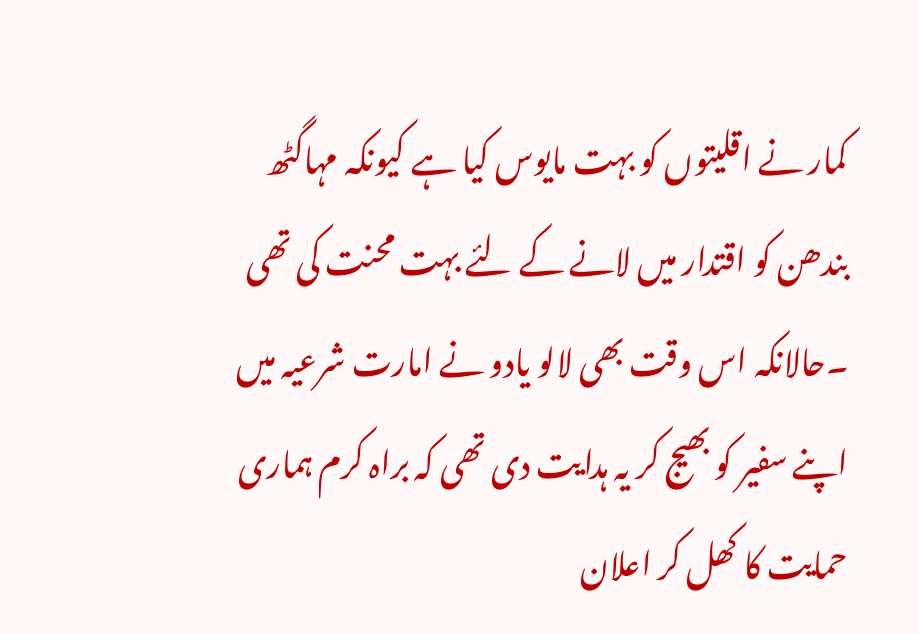کمار نے اقلیتوں کو بہت مایوس کیا ہے کیونکہ مہاگٹھ بندھن کو اقتدار میں لانے کے لئے بہت محنت کی تھی ۔حالانکہ اس وقت بھی لالو یادو نے امارت شرعیہ میں اپنے سفیر کو بھیج کر یہ ہدایت دی تھی کہ براہ کرم ہماری حمایت کا کھل کر اعلان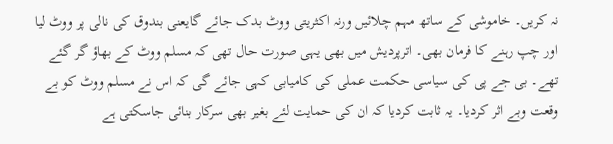نہ کریں۔ خاموشی کے ساتھ مہم چلائیں ورنہ اکثریتی ووٹ بدک جائے گایعنی بندوق کی نالی پر ووٹ لیا اور چپ رہنے کا فرمان بھی۔ اترپردیش میں بھی یہی صورت حال تھی کہ مسلم ووٹ کے بھاؤ گر گئے تھے۔ بی جے پی کی سیاسی حکمت عملی کی کامیابی کہی جائے گی کہ اس نے مسلم ووٹ کو بے وقعت وبے اثر کردیا۔ یہ ثابت کردیا کہ ان کی حمایت لئے بغیر بھی سرکار بنائی جاسکتی ہے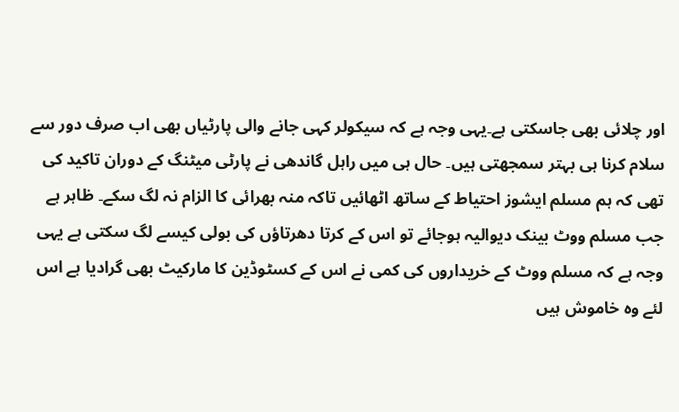اور چلائی بھی جاسکتی ہے۔یہی وجہ ہے کہ سیکولر کہی جانے والی پارٹیاں بھی اب صرف دور سے سلام کرنا ہی بہتر سمجھتی ہیں۔ حال ہی میں راہل گاندھی نے پارٹی میٹنگ کے دوران تاکید کی تھی کہ ہم مسلم ایشوز احتیاط کے ساتھ اٹھائیں تاکہ منہ بھرائی کا الزام نہ لگ سکے۔ ظاہر ہے جب مسلم ووٹ بینک دیوالیہ ہوجائے تو اس کے کرتا دھرتاؤں کی بولی کیسے لگ سکتی ہے یہی وجہ ہے کہ مسلم ووٹ کے خریداروں کی کمی نے اس کے کسٹوڈین کا مارکیٹ بھی گرادیا ہے اس لئے وہ خاموش ہیں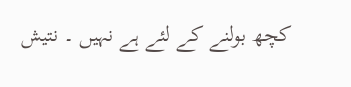کچھ بولنے کے لئے ہے نہیں ۔ نتیش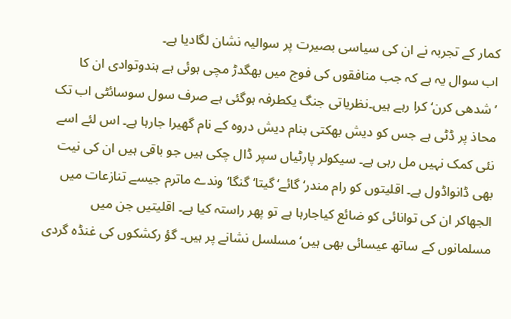کمار کے تجربہ نے ان کی سیاسی بصیرت پر سوالیہ نشان لگادیا ہے۔
اب سوال یہ ہے کہ جب منافقوں کی فوج میں بھگدڑ مچی ہوئی ہے ہندوتوادی ان کا ’شدھی کرن‘ کرا رہے ہیں۔نظریاتی جنگ یکطرفہ ہوگئی ہے صرف سول سوسائٹی اب تک محاذ پر ڈٹی ہے جس کو دیش بھکتی بنام دیش دروہ کے نام گھیرا جارہا ہے۔ اس لئے اسے نئی کمک نہیں مل رہی ہے۔ سیکولر پارٹیاں سپر ڈال چکی ہیں جو باقی ہیں ان کی نیت بھی ڈانواڈول ہے۔ اقلیتوں کو رام مندر‘ گائے‘ گیتا‘ گنگا‘ وندے ماترم جیسے تنازعات میں الجھاکر ان کی توانائی کو ضائع کیاجارہا ہے تو پھر راستہ کیا ہے۔ اقلیتیں جن میں مسلمانوں کے ساتھ عیسائی بھی ہیں‘ مسلسل نشانے پر ہیں۔ گؤ رکشکوں کی غنڈہ گردی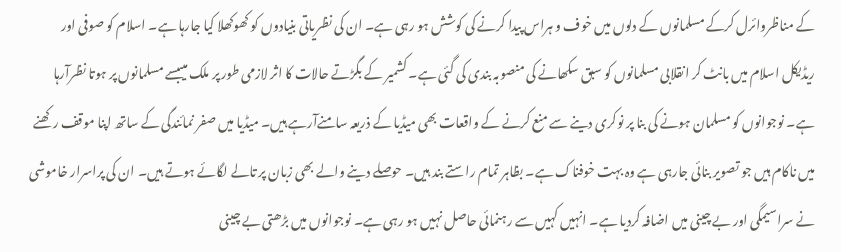کے مناظروائرل کرکے مسلمانوں کے دلوں میں خوف و ہراس پیدا کرنے کی کوشش ہو رہی ہے۔ ان کی نظریاتی بنیادوں کو کھوکھلا کیا جارہا ہے۔ اسلام کو صوفی اور ریڈیکل اسلام میں بانٹ کر انقلابی مسلمانوں کو سبق سکھانے کی منصوبہ بندی کی گئی ہے۔ کشمیر کے بگڑتے حالات کا اثر لازمی طور پر ملک میںبسے مسلمانوں پر ہوتا نظرآرہا ہے۔ نوجوانوں کو مسلمان ہونے کی بنا پر نوکری دینے سے منع کرنے کے واقعات بھی میڈیا کے ذریعہ سامنےآرہے ہیں۔ میڈیا میں صفر نمائندگی کے ساتھ اپنا موقف رکھنے میں ناکام ہیں جو تصویر بنائی جارہی ہے وہ بہت خوفناک ہے۔ بظاہر تمام راستے بند ہیں۔ حوصلے دینے والے بھی زبان پر تالے لگائے ہوتے ہیں۔ ان کی پراسرار خاموشی نے سراسیمگی اور بے چینی میں اضافہ کردیا ہے۔ انہیں کہیں سے رہنمائی حاصل نہیں ہو رہی ہے۔ نوجوانوں میں بڑھتی بے چینی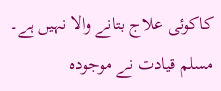کاکوئی علاج بتانے والا نہیں ہے۔ مسلم قیادت نے موجودہ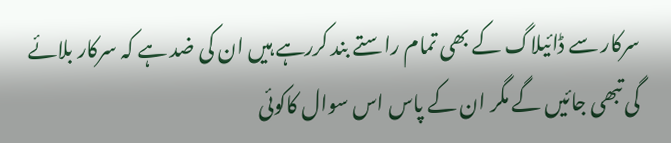سرکار سے ڈائیلاگ کے بھی تمام راستے بند کررہے ہیں ان کی ضد ہے کہ سرکار بلائے گی تبھی جائیں گے مگر ان کے پاس اس سوال کاکوئی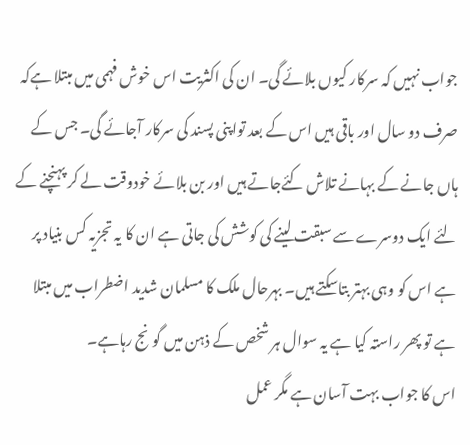جواب نہیں کہ سرکار کیوں بلائے گی۔ ان کی اکثریت اس خوش فہمی میں مبتلا ہےکہ صرف دو سال اور باقی ہیں اس کے بعد تواپنی پسند کی سرکار آجائے گی۔ جس کے ہاں جانے کے بہانے تلاش کئےجاتے ہیں اور بن بلائے خودوقت لے کر پہنچنے کے لئے ایک دوسرے سے سبقت لینے کی کوشش کی جاتی ہے ان کا یہ تجزیہ کس بنیاد پر ہے اس کو وہی بہتر بتاسکتے ہیں۔ بہرحال ملک کا مسلمان شدید اضطراب میں مبتلا ہے تو پھر راستہ کیا ہے یہ سوال ہر شخص کے ذہن میں گونج رہاہے۔
اس کا جواب بہت آسان ہے مگر عمل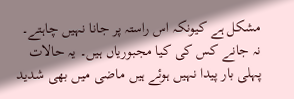مشکل ہے کیونکہ اس راستہ پر جانا نہیں چاہتے۔ نہ جانے کس کی کیا مجبوریاں ہیں۔ یہ حالات پہلی بار پیدا نہیں ہوئے ہیں ماضی میں بھی شدید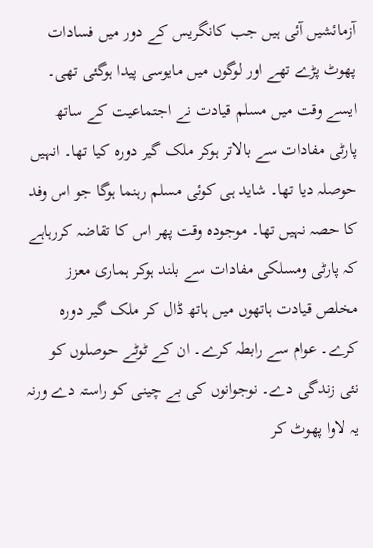آزمائشیں آئی ہیں جب کانگریس کے دور میں فسادات پھوٹ پڑے تھے اور لوگوں میں مایوسی پیدا ہوگئی تھی۔ ایسے وقت میں مسلم قیادت نے اجتماعیت کے ساتھ پارٹی مفادات سے بالاتر ہوکر ملک گیر دورہ کیا تھا۔ انہیں حوصلہ دیا تھا۔ شاید ہی کوئی مسلم رہنما ہوگا جو اس وفد کا حصہ نہیں تھا۔ موجودہ وقت پھر اس کا تقاضہ کررہاہے کہ پارٹی ومسلکی مفادات سے بلند ہوکر ہماری معزز مخلص قیادت ہاتھوں میں ہاتھ ڈال کر ملک گیر دورہ کرے۔ عوام سے رابطہ کرے۔ ان کے ٹوٹے حوصلوں کو نئی زندگی دے۔ نوجوانوں کی بے چینی کو راستہ دے ورنہ یہ لاوا پھوٹ کر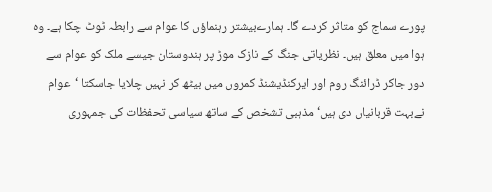پورے سماج کو متاثر کردے گا۔ ہمارےبیشتر رہنماؤں کا عوام سے رابطہ ٹوٹ چکا ہے۔ وہ ہوا میں معلق ہیں۔ نظریاتی جنگ کے نازک موڑ پر ہندوستان جیسے ملک کو عوام سے دور جاکر ڈرائنگ روم اور ایرکنڈیشنڈ کمروں میں بیٹھ کر نہیں چلایا جاسکتا ‘عوام نےبہت قربانیاں دی ہیں‘ مذہبی تشخص کے ساتھ سیاسی تحفظات کی جمہوری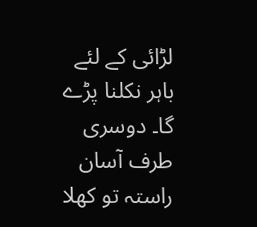لڑائی کے لئے باہر نکلنا پڑے گا۔ دوسری طرف آسان راستہ تو کھلا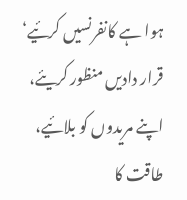ہوا ہے کانفرنسیں کرئیے‘ قرار دادیں منظور کریئے، اپنے مریدوں کو بلائیے، طاقت کا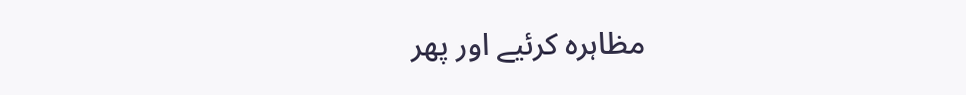مظاہرہ کرئیے اور پھر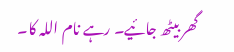گھر بیٹھ جائیے۔ رہے نام اللہ کا۔